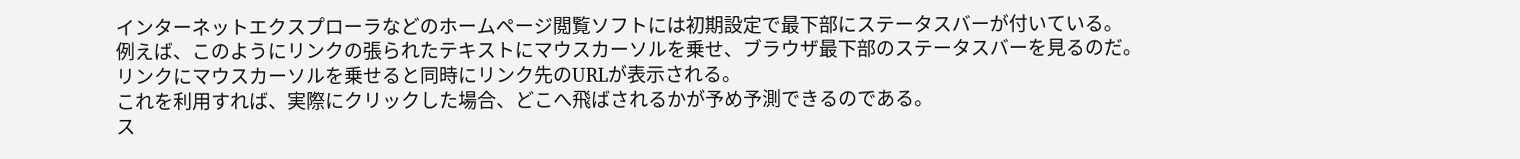インターネットエクスプローラなどのホームページ閲覧ソフトには初期設定で最下部にステータスバーが付いている。
例えば、このようにリンクの張られたテキストにマウスカーソルを乗せ、ブラウザ最下部のステータスバーを見るのだ。
リンクにマウスカーソルを乗せると同時にリンク先のURLが表示される。
これを利用すれば、実際にクリックした場合、どこへ飛ばされるかが予め予測できるのである。
ス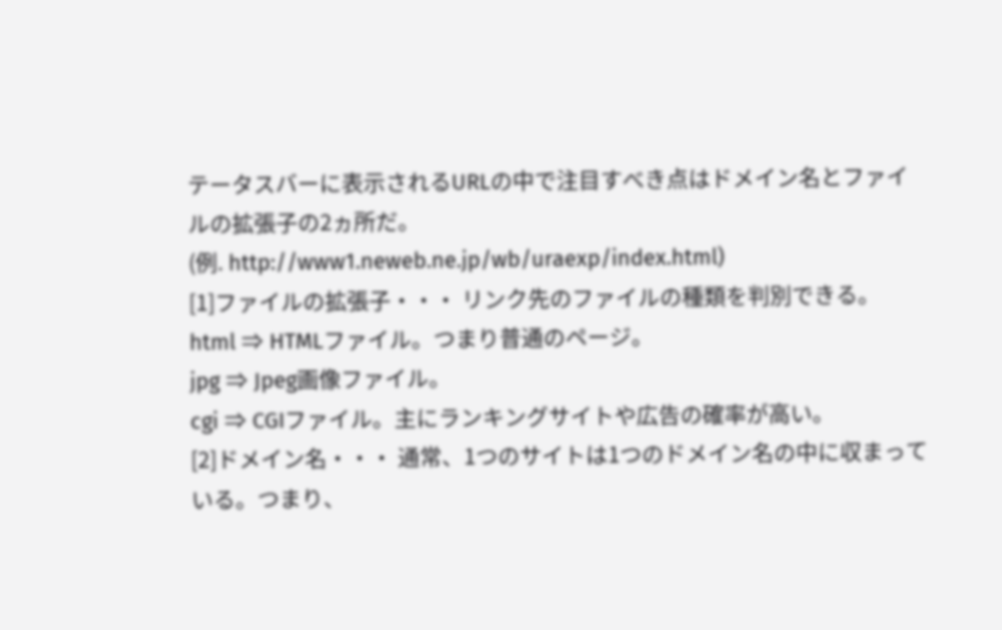テータスバーに表示されるURLの中で注目すべき点はドメイン名とファイルの拡張子の2ヵ所だ。
(例. http://www1.neweb.ne.jp/wb/uraexp/index.html)
[1]ファイルの拡張子・・・ リンク先のファイルの種類を判別できる。
html ⇒ HTMLファイル。つまり普通のページ。
jpg ⇒ Jpeg画像ファイル。
cgi ⇒ CGIファイル。主にランキングサイトや広告の確率が高い。
[2]ドメイン名・・・ 通常、1つのサイトは1つのドメイン名の中に収まっている。つまり、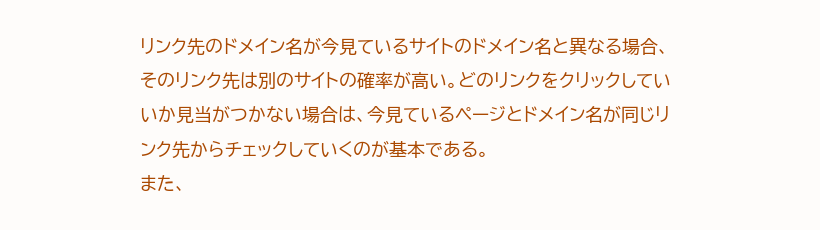リンク先のドメイン名が今見ているサイトのドメイン名と異なる場合、
そのリンク先は別のサイトの確率が高い。どのリンクをクリックしていいか見当がつかない場合は、今見ているページとドメイン名が同じリンク先からチェックしていくのが基本である。
また、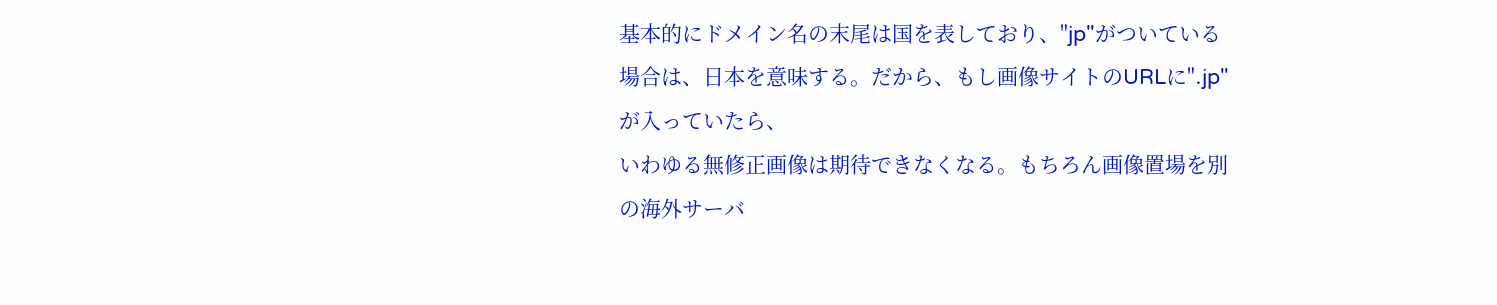基本的にドメイン名の末尾は国を表しており、"jp"がついている場合は、日本を意味する。だから、もし画像サイトのURLに".jp"が入っていたら、
いわゆる無修正画像は期待できなくなる。もちろん画像置場を別の海外サーバ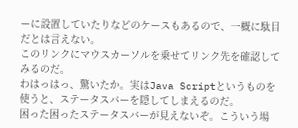ーに設置していたりなどのケースもあるので、一概に駄目だとは言えない。
このリンクにマウスカーソルを乗せてリンク先を確認してみるのだ。
わはっはっ、驚いたか。実はJava Scriptというものを使うと、ステータスバーを隠してしまえるのだ。
困った困ったステータスバーが見えないぞ。こういう場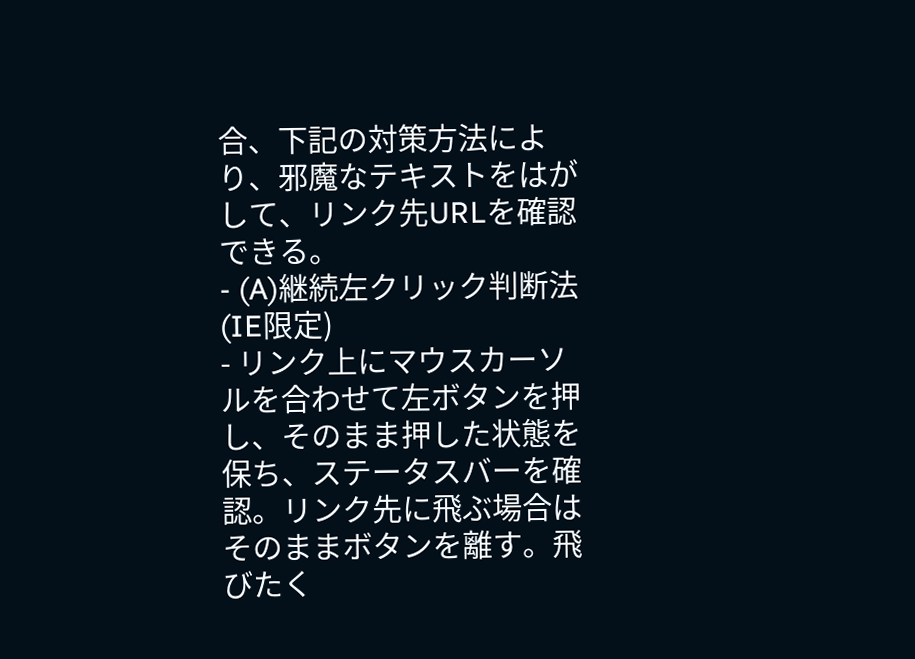合、下記の対策方法により、邪魔なテキストをはがして、リンク先URLを確認できる。
- (A)継続左クリック判断法(IE限定)
- リンク上にマウスカーソルを合わせて左ボタンを押し、そのまま押した状態を保ち、ステータスバーを確認。リンク先に飛ぶ場合はそのままボタンを離す。飛びたく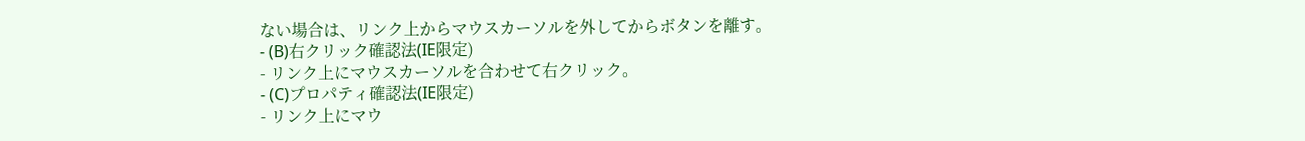ない場合は、リンク上からマウスカーソルを外してからボタンを離す。
- (B)右クリック確認法(IE限定)
- リンク上にマウスカーソルを合わせて右クリック。
- (C)プロパティ確認法(IE限定)
- リンク上にマウ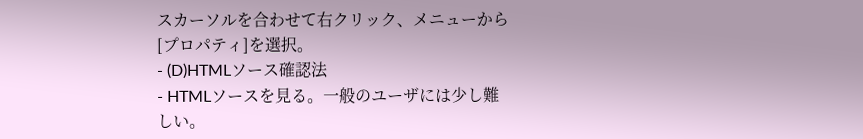スカーソルを合わせて右クリック、メニューから[プロパティ]を選択。
- (D)HTMLソース確認法
- HTMLソースを見る。一般のユーザには少し難しい。